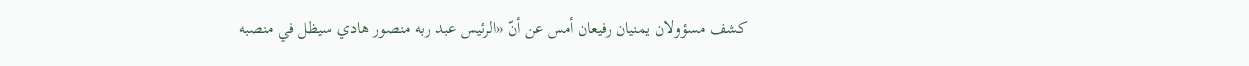كشف مسؤولان يمنيان رفيعان أمس عن أنّ «الرئيس عبد ربه منصور هادي سيظل في منصبه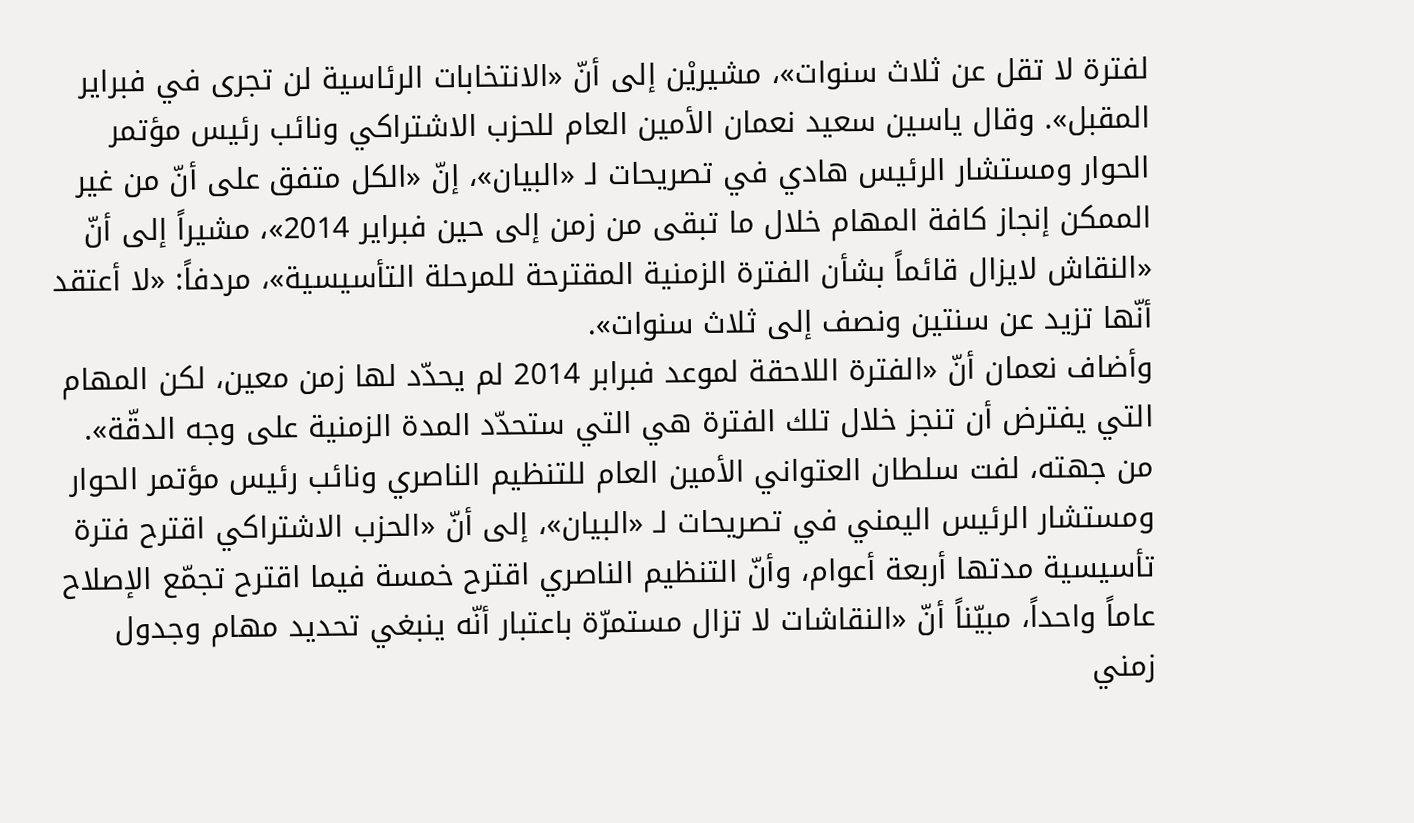لفترة لا تقل عن ثلاث سنوات»، مشيريْن إلى أنّ «الانتخابات الرئاسية لن تجرى في فبراير المقبل». وقال ياسين سعيد نعمان الأمين العام للحزب الاشتراكي ونائب رئيس مؤتمر الحوار ومستشار الرئيس هادي في تصريحات لـ «البيان»، إنّ «الكل متفق على أنّ من غير الممكن إنجاز كافة المهام خلال ما تبقى من زمن إلى حين فبراير 2014»، مشيراً إلى أنّ «النقاش لايزال قائماً بشأن الفترة الزمنية المقترحة للمرحلة التأسيسية»، مردفاً: «لا أعتقد أنّها تزيد عن سنتين ونصف إلى ثلاث سنوات».
وأضاف نعمان أنّ «الفترة اللاحقة لموعد فبرابر 2014 لم يحدّد لها زمن معين، لكن المهام التي يفترض أن تنجز خلال تلك الفترة هي التي ستحدّد المدة الزمنية على وجه الدقّة».
من جهته، لفت سلطان العتواني الأمين العام للتنظيم الناصري ونائب رئيس مؤتمر الحوار ومستشار الرئيس اليمني في تصريحات لـ «البيان»، إلى أنّ «الحزب الاشتراكي اقترح فترة تأسيسية مدتها أربعة أعوام، وأنّ التنظيم الناصري اقترح خمسة فيما اقترح تجمّع الإصلاح عاماً واحداً، مبيّناً أنّ «النقاشات لا تزال مستمرّة باعتبار أنّه ينبغي تحديد مهام وجدول زمني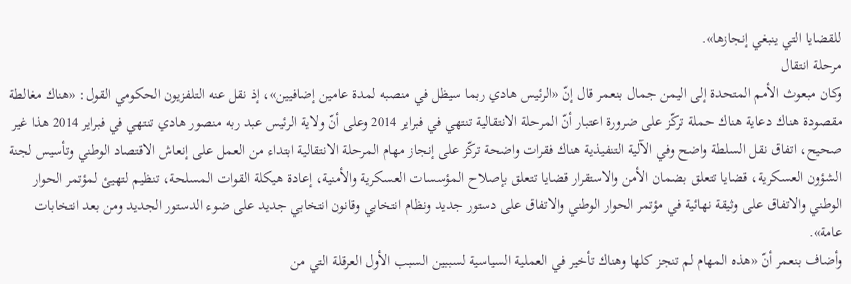للقضايا التي ينبغي إنجازها».
مرحلة انتقال
وكان مبعوث الأمم المتحدة إلى اليمن جمال بنعمر قال إنّ «الرئيس هادي ربما سيظل في منصبه لمدة عامين إضافيين»، إذ نقل عنه التلفزيون الحكومي القول: «هناك مغالطة مقصودة هناك دعاية هناك حملة تركّز على ضرورة اعتبار أنّ المرحلة الانتقالية تنتهي في فبراير 2014 وعلى أنّ ولاية الرئيس عبد ربه منصور هادي تنتهي في فبراير 2014 هذا غير صحيح، اتفاق نقل السلطة واضح وفي الآلية التنفيذية هناك فقرات واضحة تركّز على إنجاز مهام المرحلة الانتقالية ابتداء من العمل على إنعاش الاقتصاد الوطني وتأسيس لجنة الشؤون العسكرية، قضايا تتعلق بضمان الأمن والاستقرار قضايا تتعلق بإصلاح المؤسسات العسكرية والأمنية، إعادة هيكلة القوات المسلحة، تنظيم لتهيئ لمؤتمر الحوار الوطني والاتفاق على وثيقة نهائية في مؤتمر الحوار الوطني والاتفاق على دستور جديد ونظام انتخابي وقانون انتخابي جديد على ضوء الدستور الجديد ومن بعد انتخابات عامة».
وأضاف بنعمر أنّ «هذه المهام لم تنجز كلها وهناك تأخير في العملية السياسية لسببين السبب الأول العرقلة التي من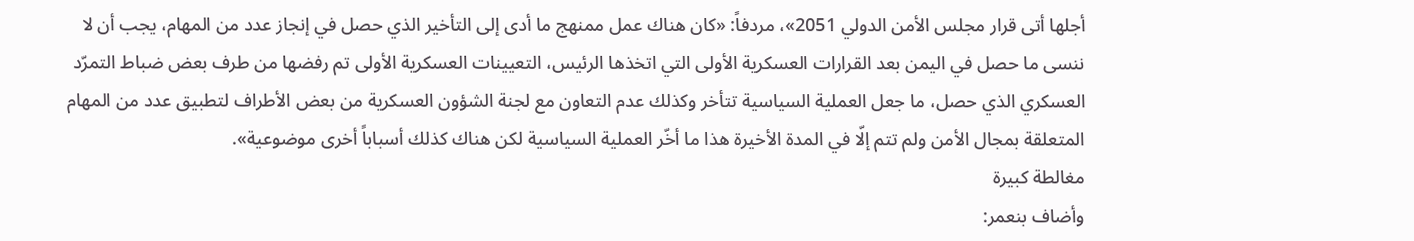أجلها أتى قرار مجلس الأمن الدولي 2051»، مردفاً: «كان هناك عمل ممنهج ما أدى إلى التأخير الذي حصل في إنجاز عدد من المهام، يجب أن لا ننسى ما حصل في اليمن بعد القرارات العسكرية الأولى التي اتخذها الرئيس، التعيينات العسكرية الأولى تم رفضها من طرف بعض ضباط التمرّد العسكري الذي حصل، ما جعل العملية السياسية تتأخر وكذلك عدم التعاون مع لجنة الشؤون العسكرية من بعض الأطراف لتطبيق عدد من المهام المتعلقة بمجال الأمن ولم تتم إلّا في المدة الأخيرة هذا ما أخّر العملية السياسية لكن هناك كذلك أسباباً أخرى موضوعية».
مغالطة كبيرة
وأضاف بنعمر: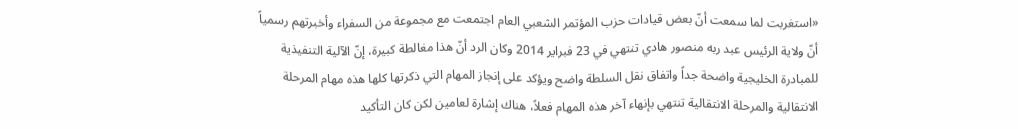«استغربت لما سمعت أنّ بعض قيادات حزب المؤتمر الشعبي العام اجتمعت مع مجموعة من السفراء وأخبرتهم رسمياً أنّ ولاية الرئيس عبد ربه منصور هادي تنتهي في 23 فبراير 2014 وكان الرد أنّ هذا مغالطة كبيرة، إنّ الآلية التنفيذية للمبادرة الخليجية واضحة جداً واتفاق نقل السلطة واضح ويؤكد على إنجاز المهام التي ذكرتها كلها هذه مهام المرحلة الانتقالية والمرحلة الانتقالية تنتهي بإنهاء آخر هذه المهام فعلاً، هناك إشارة لعامين لكن كان التأكيد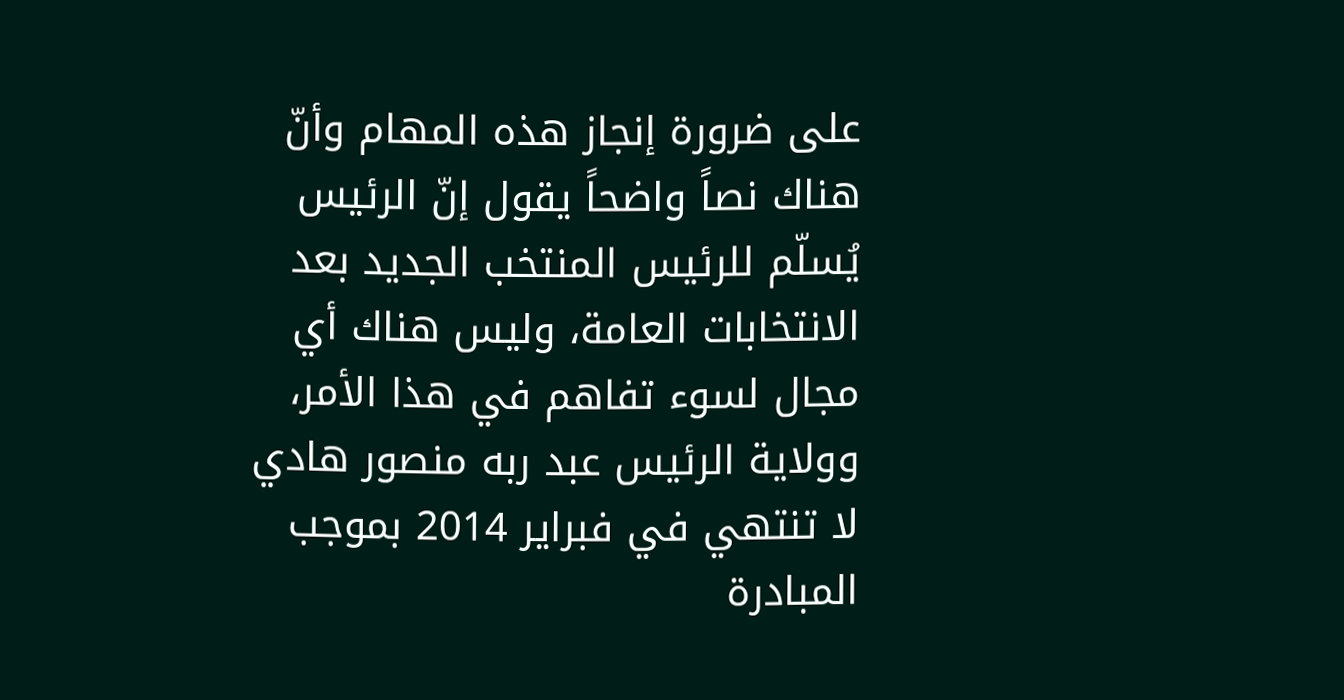على ضرورة إنجاز هذه المهام وأنّ هناك نصاً واضحاً يقول إنّ الرئيس يُسلّم للرئيس المنتخب الجديد بعد الانتخابات العامة، وليس هناك أي مجال لسوء تفاهم في هذا الأمر، وولاية الرئيس عبد ربه منصور هادي لا تنتهي في فبراير 2014 بموجب المبادرة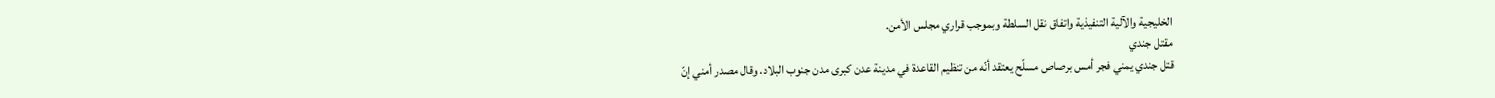الخليجية والآلية التنفيذية واتفاق نقل السلطة وبموجب قراري مجلس الأمن.
مقتل جندي
قتل جندي يمني فجر أمس برصاص مسلّح يعتقد أنّه من تنظيم القاعدة في مدينة عدن كبرى مدن جنوب البلاد. وقال مصدر أمني إنّ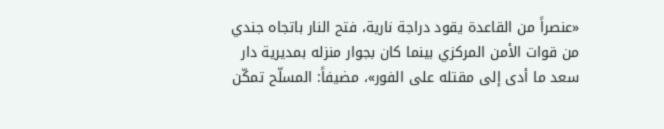«عنصراً من القاعدة يقود دراجة نارية، فتح النار باتجاه جندي من قوات الأمن المركزي بينما كان بجوار منزله بمديرية دار سعد ما أدى إلى مقتله على الفور»، مضيفاً: المسلّح تمكّن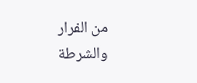من الفرار والشرطة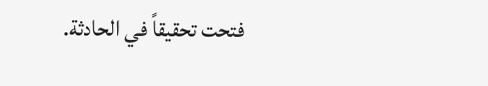فتحت تحقيقاً في الحادثة.